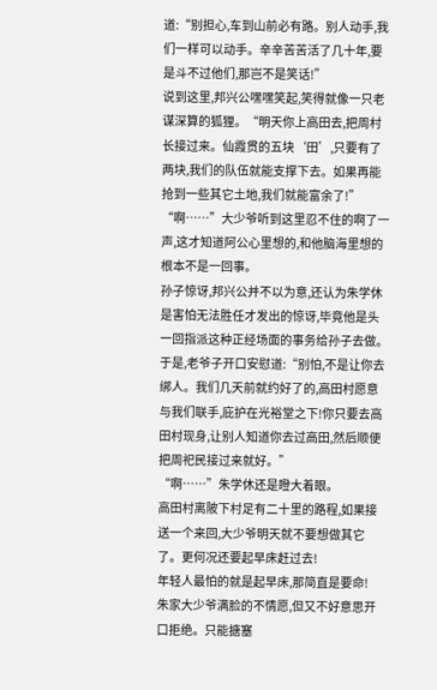道:“别担心,车到山前必有路。别人动手,我们一样可以动手。辛辛苦苦活了几十年,要是斗不过他们,那岂不是笑话!”
说到这里,邦兴公嘿嘿笑起,笑得就像一只老谋深算的狐狸。“明天你上高田去,把周村长接过来。仙霞贯的五块‘田’,只要有了两块,我们的队伍就能支撑下去。如果再能抢到一些其它土地,我们就能富余了!”
“啊……”大少爷听到这里忍不住的啊了一声,这才知道阿公心里想的,和他脑海里想的根本不是一回事。
孙子惊讶,邦兴公并不以为意,还认为朱学休是害怕无法胜任才发出的惊讶,毕竟他是头一回指派这种正经场面的事务给孙子去做。
于是,老爷子开口安慰道:“别怕,不是让你去绑人。我们几天前就约好了的,高田村愿意与我们联手,庇护在光裕堂之下!你只要去高田村现身,让别人知道你去过高田,然后顺便把周祀民接过来就好。”
“啊……”朱学休还是瞪大着眼。
高田村离陂下村足有二十里的路程,如果接送一个来回,大少爷明天就不要想做其它了。更何况还要起早床赶过去!
年轻人最怕的就是起早床,那简直是要命!
朱家大少爷满脸的不情愿,但又不好意思开口拒绝。只能搪塞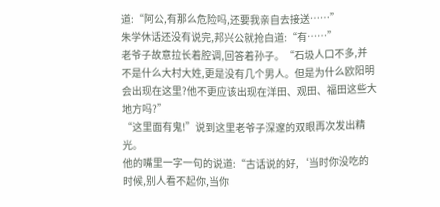道:“阿公,有那么危险吗,还要我亲自去接送……”
朱学休话还没有说完,邦兴公就抢白道:“有……”
老爷子故意拉长着腔调,回答着孙子。“石圾人口不多,并不是什么大村大姓,更是没有几个男人。但是为什么欧阳明会出现在这里?他不更应该出现在洋田、观田、福田这些大地方吗?”
“这里面有鬼!”说到这里老爷子深邃的双眼再次发出精光。
他的嘴里一字一句的说道:“古话说的好,‘当时你没吃的时候,别人看不起你,当你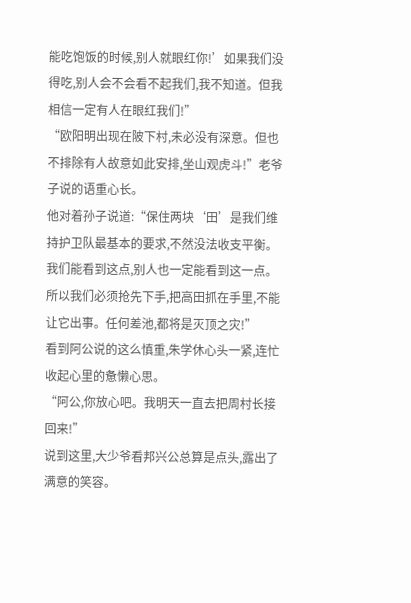能吃饱饭的时候,别人就眼红你!’如果我们没得吃,别人会不会看不起我们,我不知道。但我相信一定有人在眼红我们!”
“欧阳明出现在陂下村,未必没有深意。但也不排除有人故意如此安排,坐山观虎斗!”老爷子说的语重心长。
他对着孙子说道:“保住两块‘田’是我们维持护卫队最基本的要求,不然没法收支平衡。我们能看到这点,别人也一定能看到这一点。所以我们必须抢先下手,把高田抓在手里,不能让它出事。任何差池,都将是灭顶之灾!”
看到阿公说的这么慎重,朱学休心头一紧,连忙收起心里的惫懒心思。
“阿公,你放心吧。我明天一直去把周村长接回来!”
说到这里,大少爷看邦兴公总算是点头,露出了满意的笑容。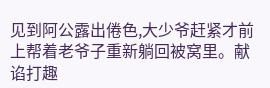见到阿公露出倦色,大少爷赶紧才前上帮着老爷子重新躺回被窝里。献谄打趣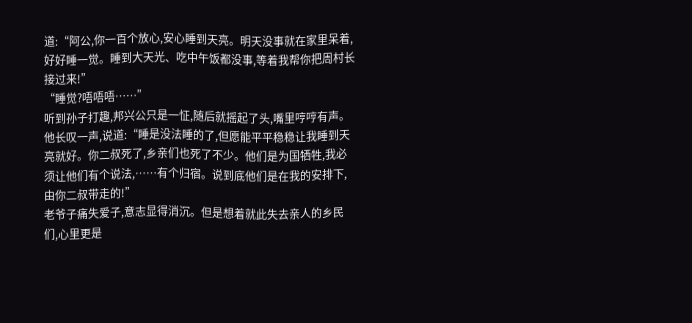道:“阿公,你一百个放心,安心睡到天亮。明天没事就在家里呆着,好好睡一觉。睡到大天光、吃中午饭都没事,等着我帮你把周村长接过来!”
“睡觉?唔唔唔……”
听到孙子打趣,邦兴公只是一怔,随后就摇起了头,嘴里哼哼有声。
他长叹一声,说道:“睡是没法睡的了,但愿能平平稳稳让我睡到天亮就好。你二叔死了,乡亲们也死了不少。他们是为国牺牲,我必须让他们有个说法,……有个归宿。说到底他们是在我的安排下,由你二叔带走的!”
老爷子痛失爱子,意志显得消沉。但是想着就此失去亲人的乡民们,心里更是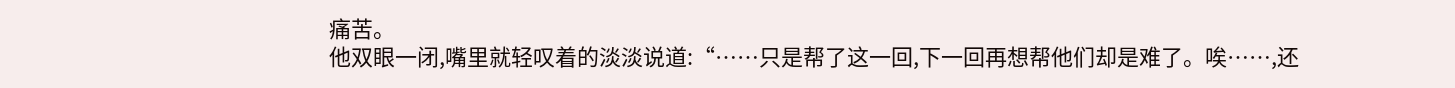痛苦。
他双眼一闭,嘴里就轻叹着的淡淡说道:“……只是帮了这一回,下一回再想帮他们却是难了。唉……,还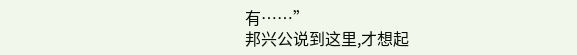有……”
邦兴公说到这里,才想起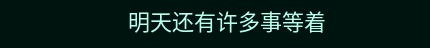明天还有许多事等着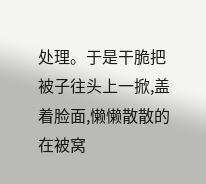处理。于是干脆把被子往头上一掀,盖着脸面,懒懒散散的在被窝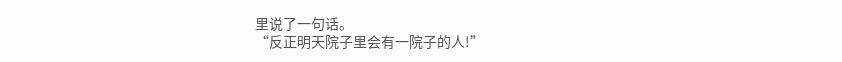里说了一句话。
“反正明天院子里会有一院子的人!”